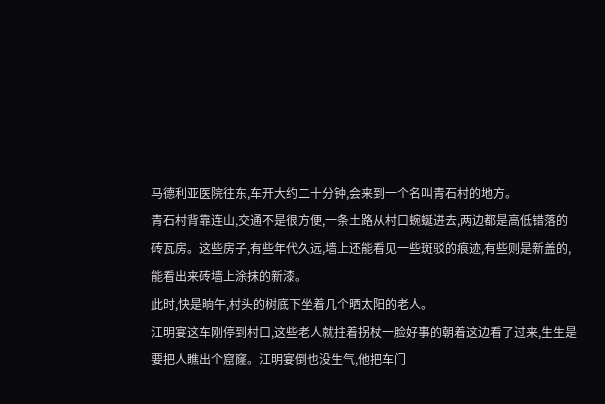马德利亚医院往东,车开大约二十分钟,会来到一个名叫青石村的地方。
青石村背靠连山,交通不是很方便,一条土路从村口蜿蜒进去,两边都是高低错落的砖瓦房。这些房子,有些年代久远,墙上还能看见一些斑驳的痕迹,有些则是新盖的,能看出来砖墙上涂抹的新漆。
此时,快是晌午,村头的树底下坐着几个晒太阳的老人。
江明宴这车刚停到村口,这些老人就拄着拐杖一脸好事的朝着这边看了过来,生生是要把人瞧出个窟窿。江明宴倒也没生气,他把车门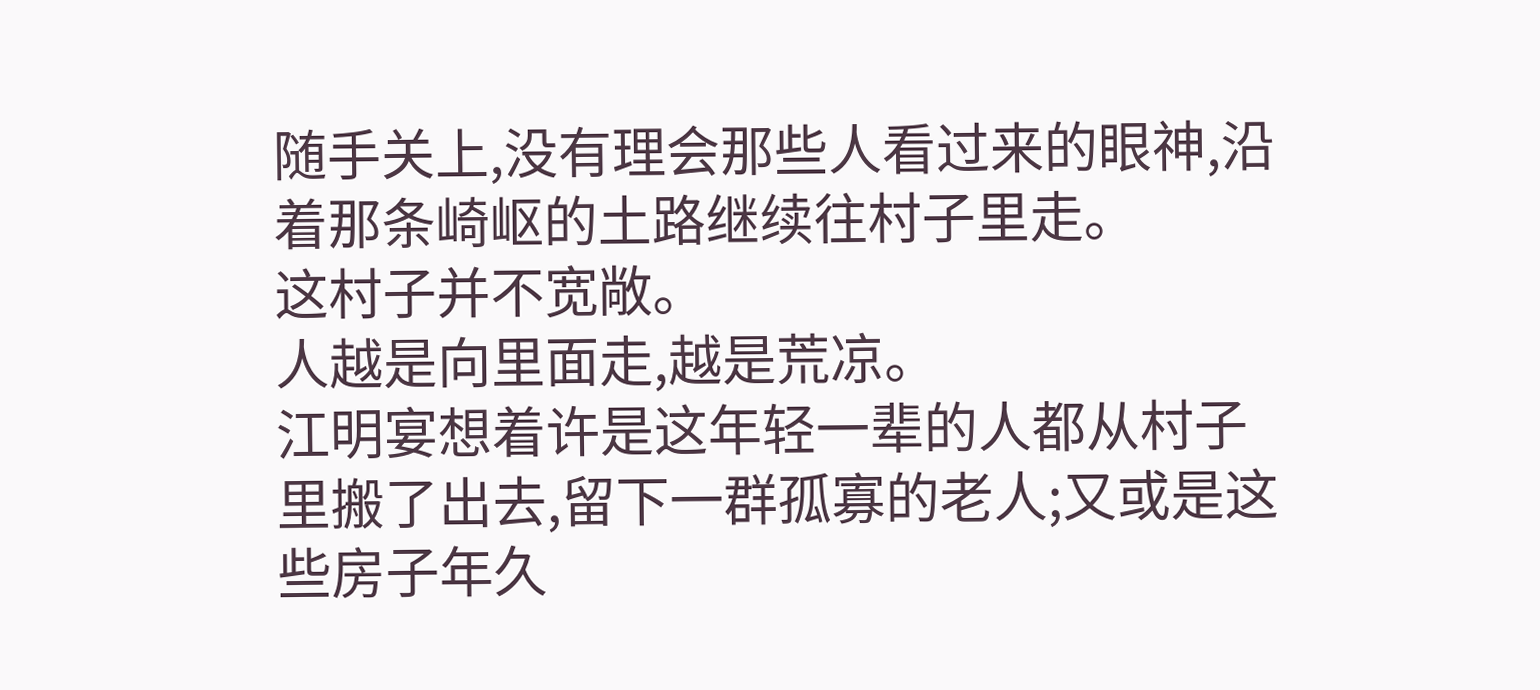随手关上,没有理会那些人看过来的眼神,沿着那条崎岖的土路继续往村子里走。
这村子并不宽敞。
人越是向里面走,越是荒凉。
江明宴想着许是这年轻一辈的人都从村子里搬了出去,留下一群孤寡的老人;又或是这些房子年久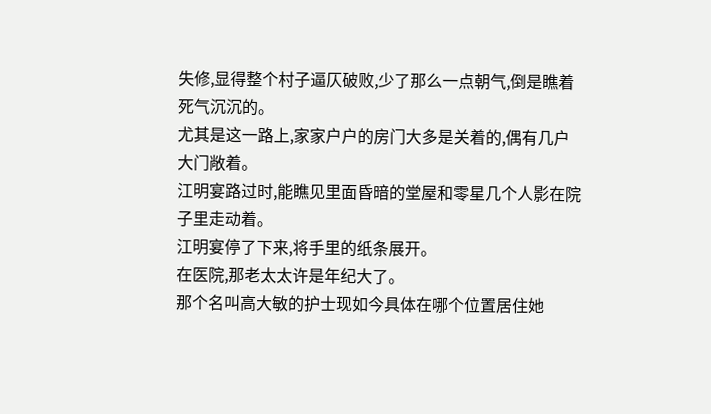失修,显得整个村子逼仄破败,少了那么一点朝气,倒是瞧着死气沉沉的。
尤其是这一路上,家家户户的房门大多是关着的,偶有几户大门敞着。
江明宴路过时,能瞧见里面昏暗的堂屋和零星几个人影在院子里走动着。
江明宴停了下来,将手里的纸条展开。
在医院,那老太太许是年纪大了。
那个名叫高大敏的护士现如今具体在哪个位置居住她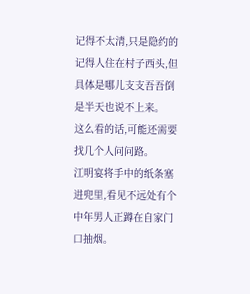记得不太清,只是隐约的记得人住在村子西头,但具体是哪儿支支吾吾倒是半天也说不上来。
这么看的话,可能还需要找几个人问问路。
江明宴将手中的纸条塞进兜里,看见不远处有个中年男人正蹲在自家门口抽烟。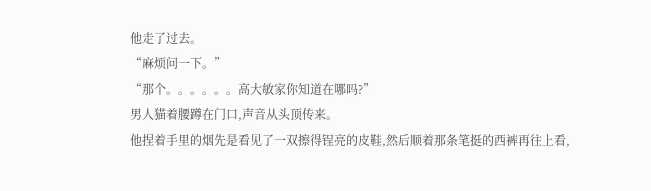他走了过去。
“麻烦问一下。”
“那个。。。。。。高大敏家你知道在哪吗?”
男人猫着腰蹲在门口,声音从头顶传来。
他捏着手里的烟先是看见了一双擦得锃亮的皮鞋,然后顺着那条笔挺的西裤再往上看,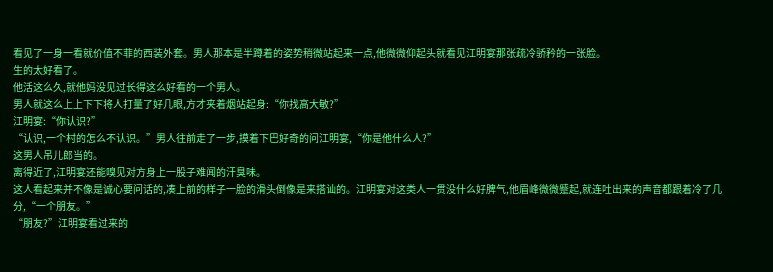看见了一身一看就价值不菲的西装外套。男人那本是半蹲着的姿势稍微站起来一点,他微微仰起头就看见江明宴那张疏冷骄矜的一张脸。
生的太好看了。
他活这么久,就他妈没见过长得这么好看的一个男人。
男人就这么上上下下将人打量了好几眼,方才夹着烟站起身:“你找高大敏?”
江明宴:“你认识?”
“认识,一个村的怎么不认识。”男人往前走了一步,摸着下巴好奇的问江明宴,“你是他什么人?”
这男人吊儿郎当的。
离得近了,江明宴还能嗅见对方身上一股子难闻的汗臭味。
这人看起来并不像是诚心要问话的,凑上前的样子一脸的滑头倒像是来搭讪的。江明宴对这类人一贯没什么好脾气,他眉峰微微蹙起,就连吐出来的声音都跟着冷了几分,“一个朋友。”
“朋友?”江明宴看过来的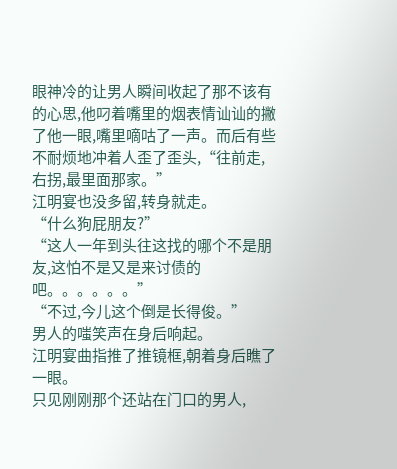眼神冷的让男人瞬间收起了那不该有的心思,他叼着嘴里的烟表情讪讪的撇了他一眼,嘴里嘀咕了一声。而后有些不耐烦地冲着人歪了歪头,“往前走,右拐,最里面那家。”
江明宴也没多留,转身就走。
“什么狗屁朋友?”
“这人一年到头往这找的哪个不是朋友,这怕不是又是来讨债的吧。。。。。。”
“不过,今儿这个倒是长得俊。”
男人的嗤笑声在身后响起。
江明宴曲指推了推镜框,朝着身后瞧了一眼。
只见刚刚那个还站在门口的男人,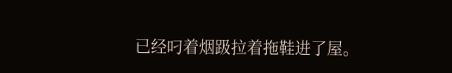已经叼着烟趿拉着拖鞋进了屋。